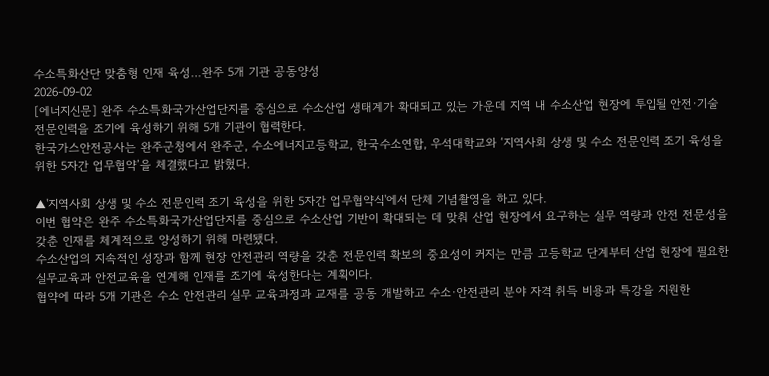수소특화산단 맞춤형 인재 육성…완주 5개 기관 공동양성
2026-09-02
[에너지신문] 완주 수소특화국가산업단지를 중심으로 수소산업 생태계가 확대되고 있는 가운데 지역 내 수소산업 현장에 투입될 안전·기술 전문인력을 조기에 육성하기 위해 5개 기관이 협력한다.
한국가스안전공사는 완주군청에서 완주군, 수소에너지고등학교, 한국수소연합, 우석대학교와 ‘지역사회 상생 및 수소 전문인력 조기 육성을 위한 5자간 업무협약’을 체결했다고 밝혔다.

▲'지역사회 상생 및 수소 전문인력 조기 육성을 위한 5자간 업무협약식'에서 단체 기념촬영을 하고 있다.
이번 협약은 완주 수소특화국가산업단지를 중심으로 수소산업 기반이 확대되는 데 맞춰 산업 현장에서 요구하는 실무 역량과 안전 전문성을 갖춘 인재를 체계적으로 양성하기 위해 마련됐다.
수소산업의 지속적인 성장과 함께 현장 안전관리 역량을 갖춘 전문인력 확보의 중요성이 커지는 만큼 고등학교 단계부터 산업 현장에 필요한 실무교육과 안전교육을 연계해 인재를 조기에 육성한다는 계획이다.
협약에 따라 5개 기관은 수소 안전관리 실무 교육과정과 교재를 공동 개발하고 수소·안전관리 분야 자격 취득 비용과 특강을 지원한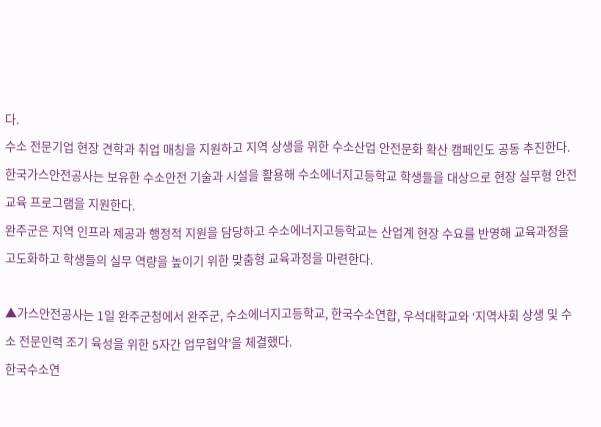다.
수소 전문기업 현장 견학과 취업 매칭을 지원하고 지역 상생을 위한 수소산업 안전문화 확산 캠페인도 공동 추진한다.
한국가스안전공사는 보유한 수소안전 기술과 시설을 활용해 수소에너지고등학교 학생들을 대상으로 현장 실무형 안전교육 프로그램을 지원한다.
완주군은 지역 인프라 제공과 행정적 지원을 담당하고 수소에너지고등학교는 산업계 현장 수요를 반영해 교육과정을 고도화하고 학생들의 실무 역량을 높이기 위한 맞춤형 교육과정을 마련한다.

▲가스안전공사는 1일 완주군청에서 완주군, 수소에너지고등학교, 한국수소연합, 우석대학교와 ‘지역사회 상생 및 수소 전문인력 조기 육성을 위한 5자간 업무협약’을 체결했다.
한국수소연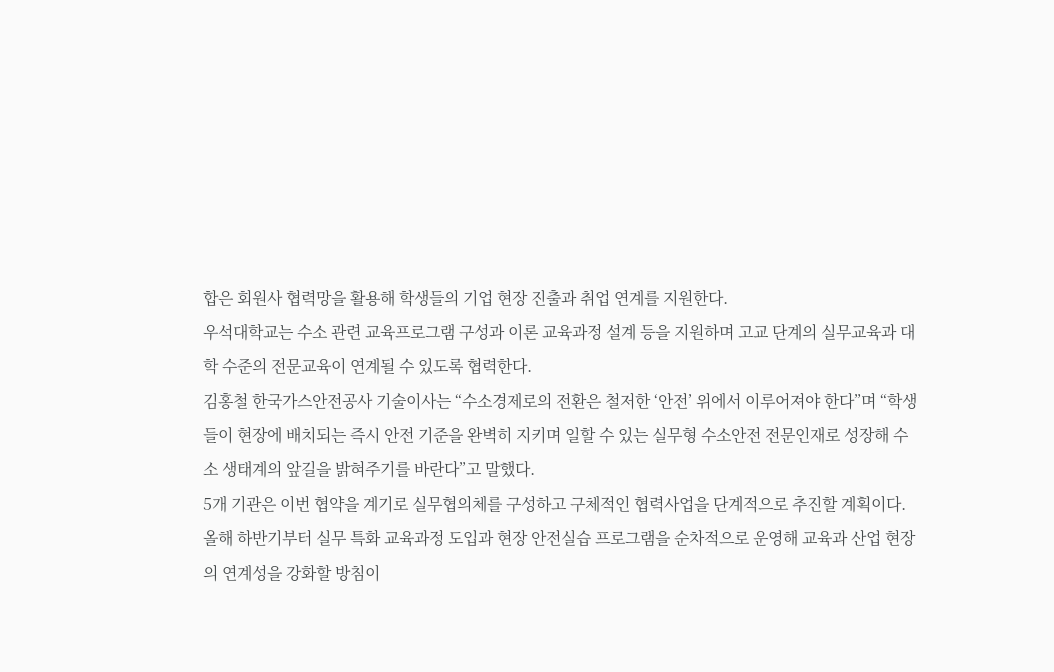합은 회원사 협력망을 활용해 학생들의 기업 현장 진출과 취업 연계를 지원한다.
우석대학교는 수소 관련 교육프로그램 구성과 이론 교육과정 설계 등을 지원하며 고교 단계의 실무교육과 대학 수준의 전문교육이 연계될 수 있도록 협력한다.
김홍철 한국가스안전공사 기술이사는 “수소경제로의 전환은 철저한 ‘안전’ 위에서 이루어져야 한다”며 “학생들이 현장에 배치되는 즉시 안전 기준을 완벽히 지키며 일할 수 있는 실무형 수소안전 전문인재로 성장해 수소 생태계의 앞길을 밝혀주기를 바란다”고 말했다.
5개 기관은 이번 협약을 계기로 실무협의체를 구성하고 구체적인 협력사업을 단계적으로 추진할 계획이다.
올해 하반기부터 실무 특화 교육과정 도입과 현장 안전실습 프로그램을 순차적으로 운영해 교육과 산업 현장의 연계성을 강화할 방침이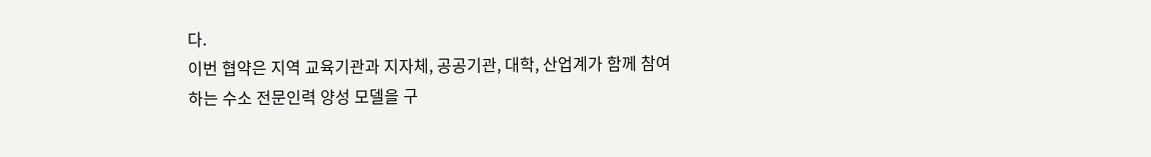다.
이번 협약은 지역 교육기관과 지자체, 공공기관, 대학, 산업계가 함께 참여하는 수소 전문인력 양성 모델을 구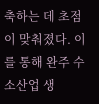축하는 데 초점이 맞춰졌다. 이를 통해 완주 수소산업 생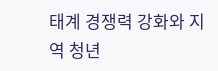태계 경쟁력 강화와 지역 청년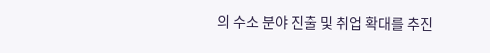의 수소 분야 진출 및 취업 확대를 추진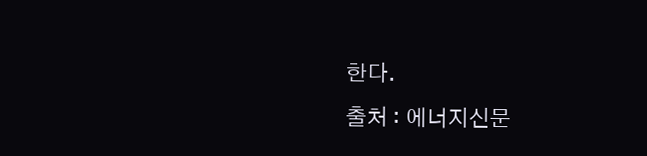한다.
출처 : 에너지신문